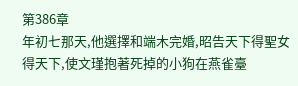第386章
年初七那天,他選擇和端木完婚,昭告天下得聖女得天下,使文瑾抱著死掉的小狗在燕雀臺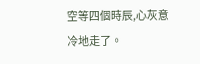空等四個時辰,心灰意冷地走了。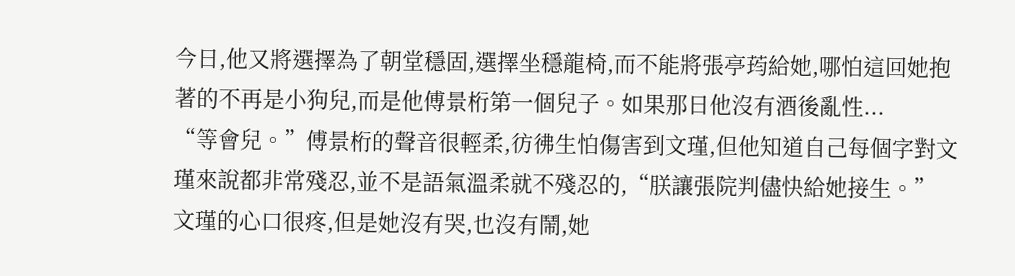今日,他又將選擇為了朝堂穩固,選擇坐穩龍椅,而不能將張亭荺給她,哪怕這回她抱著的不再是小狗兒,而是他傅景桁第一個兒子。如果那日他沒有酒後亂性...
“等會兒。”傅景桁的聲音很輕柔,彷彿生怕傷害到文瑾,但他知道自己每個字對文瑾來說都非常殘忍,並不是語氣溫柔就不殘忍的,“朕讓張院判儘快給她接生。”
文瑾的心口很疼,但是她沒有哭,也沒有鬧,她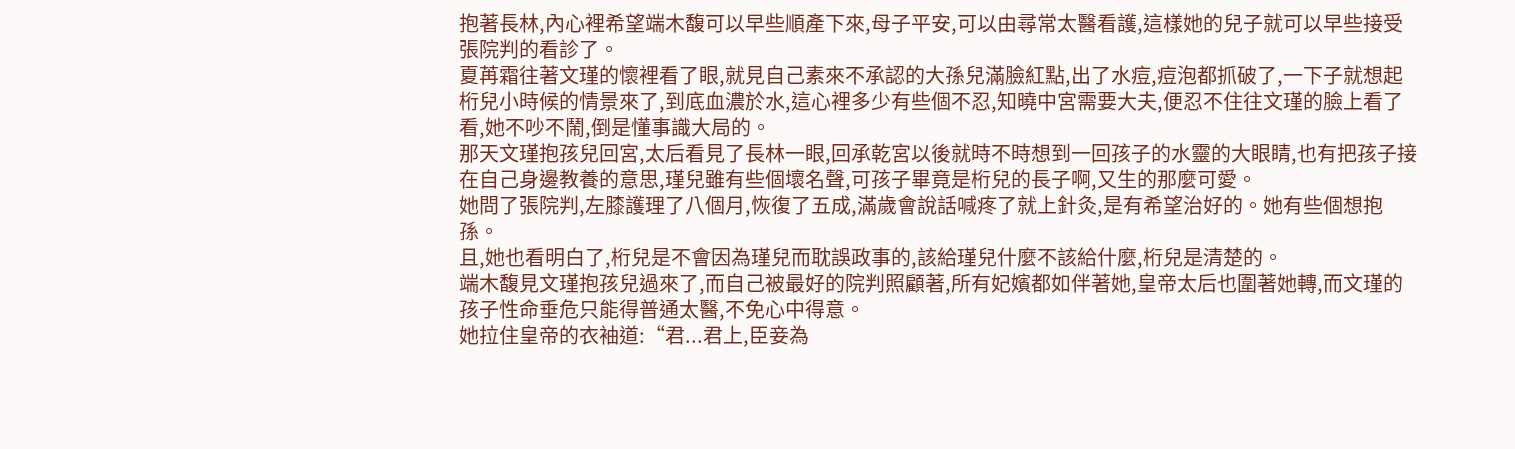抱著長林,內心裡希望端木馥可以早些順產下來,母子平安,可以由尋常太醫看護,這樣她的兒子就可以早些接受張院判的看診了。
夏苒霜往著文瑾的懷裡看了眼,就見自己素來不承認的大孫兒滿臉紅點,出了水痘,痘泡都抓破了,一下子就想起桁兒小時候的情景來了,到底血濃於水,這心裡多少有些個不忍,知曉中宮需要大夫,便忍不住往文瑾的臉上看了看,她不吵不鬧,倒是懂事識大局的。
那天文瑾抱孩兒回宮,太后看見了長林一眼,回承乾宮以後就時不時想到一回孩子的水靈的大眼睛,也有把孩子接在自己身邊教養的意思,瑾兒雖有些個壞名聲,可孩子畢竟是桁兒的長子啊,又生的那麼可愛。
她問了張院判,左膝護理了八個月,恢復了五成,滿歲會說話喊疼了就上針灸,是有希望治好的。她有些個想抱孫。
且,她也看明白了,桁兒是不會因為瑾兒而耽誤政事的,該給瑾兒什麼不該給什麼,桁兒是清楚的。
端木馥見文瑾抱孩兒過來了,而自己被最好的院判照顧著,所有妃嬪都如伴著她,皇帝太后也圍著她轉,而文瑾的孩子性命垂危只能得普通太醫,不免心中得意。
她拉住皇帝的衣袖道:“君...君上,臣妾為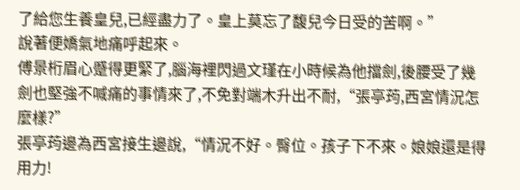了給您生養皇兒,已經盡力了。皇上莫忘了馥兒今日受的苦啊。”
說著便嬌氣地痛呼起來。
傅景桁眉心蹙得更緊了,腦海裡閃過文瑾在小時候為他擋劍,後腰受了幾劍也堅強不喊痛的事情來了,不免對端木升出不耐,“張亭荺,西宮情況怎麼樣?”
張亭荺邊為西宮接生邊說,“情況不好。臀位。孩子下不來。娘娘還是得用力!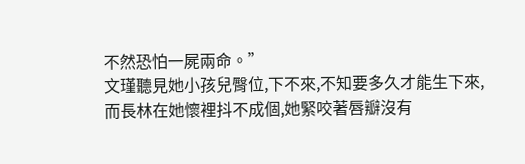不然恐怕一屍兩命。”
文瑾聽見她小孩兒臀位,下不來,不知要多久才能生下來,而長林在她懷裡抖不成個,她緊咬著唇瓣沒有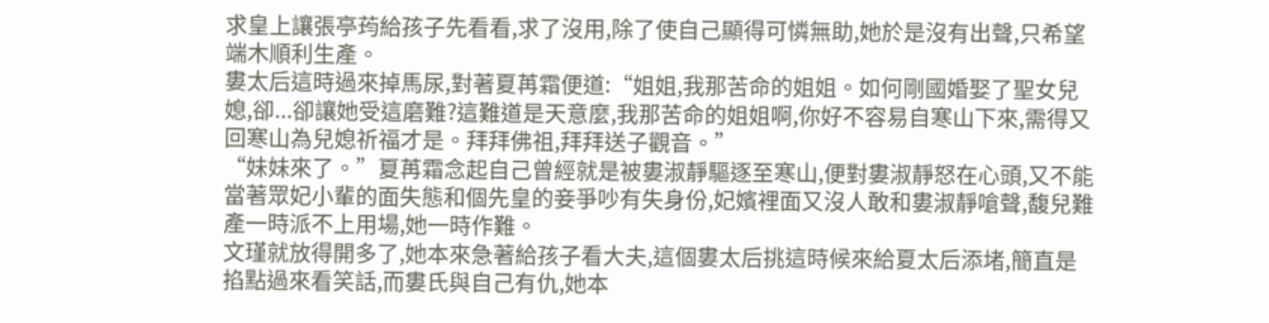求皇上讓張亭荺給孩子先看看,求了沒用,除了使自己顯得可憐無助,她於是沒有出聲,只希望端木順利生產。
婁太后這時過來掉馬尿,對著夏苒霜便道:“姐姐,我那苦命的姐姐。如何剛國婚娶了聖女兒媳,卻...卻讓她受這磨難?這難道是天意麼,我那苦命的姐姐啊,你好不容易自寒山下來,需得又回寒山為兒媳祈福才是。拜拜佛祖,拜拜送子觀音。”
“妹妹來了。”夏苒霜念起自己曾經就是被婁淑靜驅逐至寒山,便對婁淑靜怒在心頭,又不能當著眾妃小輩的面失態和個先皇的妾爭吵有失身份,妃嬪裡面又沒人敢和婁淑靜嗆聲,馥兒難產一時派不上用場,她一時作難。
文瑾就放得開多了,她本來急著給孩子看大夫,這個婁太后挑這時候來給夏太后添堵,簡直是掐點過來看笑話,而婁氏與自己有仇,她本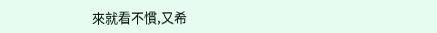來就看不慣,又希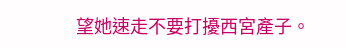望她速走不要打擾西宮產子。